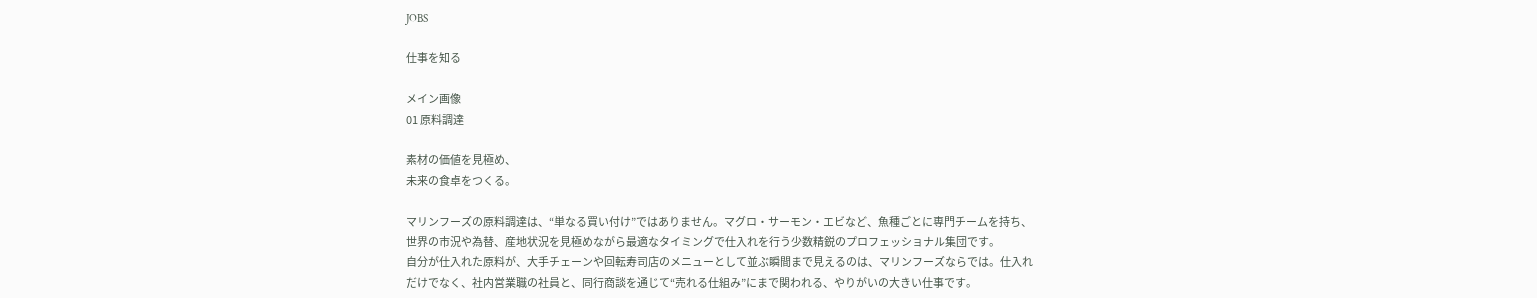JOBS

仕事を知る

メイン画像
01 原料調達

素材の価値を見極め、
未来の食卓をつくる。

マリンフーズの原料調達は、“単なる買い付け”ではありません。マグロ・サーモン・エビなど、魚種ごとに専門チームを持ち、世界の市況や為替、産地状況を見極めながら最適なタイミングで仕入れを行う少数精鋭のプロフェッショナル集団です。
自分が仕入れた原料が、大手チェーンや回転寿司店のメニューとして並ぶ瞬間まで見えるのは、マリンフーズならでは。仕入れだけでなく、社内営業職の社員と、同行商談を通じて“売れる仕組み”にまで関われる、やりがいの大きい仕事です。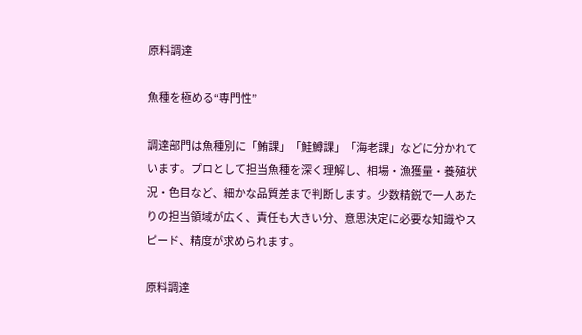原料調達

魚種を極める“専門性”

調達部門は魚種別に「鮪課」「鮭鱒課」「海老課」などに分かれています。プロとして担当魚種を深く理解し、相場・漁獲量・養殖状況・色目など、細かな品質差まで判断します。少数精鋭で一人あたりの担当領域が広く、責任も大きい分、意思決定に必要な知識やスピード、精度が求められます。

原料調達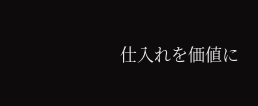仕入れを価値に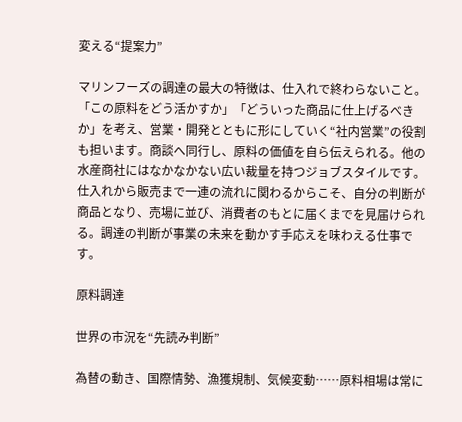変える“提案力”

マリンフーズの調達の最大の特徴は、仕入れで終わらないこと。「この原料をどう活かすか」「どういった商品に仕上げるべきか」を考え、営業・開発とともに形にしていく“社内営業”の役割も担います。商談へ同行し、原料の価値を自ら伝えられる。他の水産商社にはなかなかない広い裁量を持つジョブスタイルです。仕入れから販売まで一連の流れに関わるからこそ、自分の判断が商品となり、売場に並び、消費者のもとに届くまでを見届けられる。調達の判断が事業の未来を動かす手応えを味わえる仕事です。

原料調達

世界の市況を“先読み判断”

為替の動き、国際情勢、漁獲規制、気候変動……原料相場は常に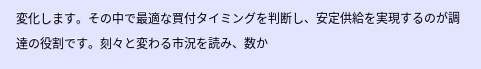変化します。その中で最適な買付タイミングを判断し、安定供給を実現するのが調達の役割です。刻々と変わる市況を読み、数か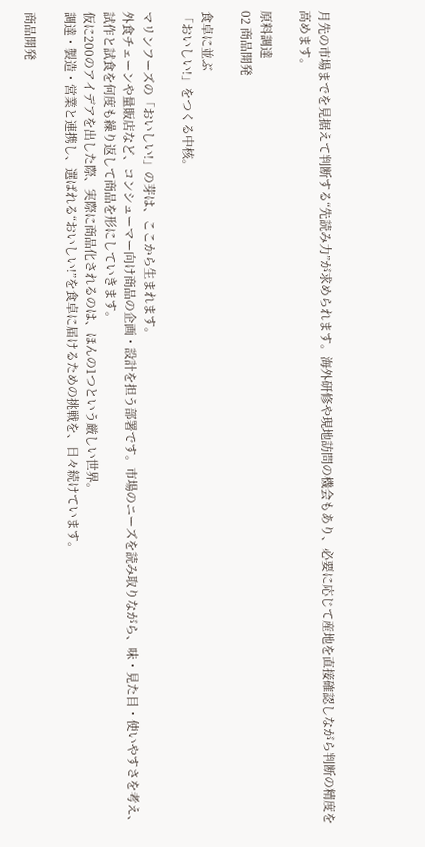月先の市場までを見据えて判断する“先読み力”が求められます。海外研修や現地訪問の機会もあり、必要に応じて産地を直接確認しながら判断の精度を高めます。

原料調達
02 商品開発

食卓に並ぶ
「おいしい!」をつくる中核。

マリンフーズの「おいしい!」の芽は、ここから生まれます。
外食チェーンや量販店など、コンシューマー向け商品の企画・設計を担う部署です。市場のニーズを読み取りながら、味・見た目・使いやすさを考え、試作と試食を何度も繰り返して商品を形にしていきます。
仮に200のアイデアを出した際、実際に商品化されるのは、ほんの1つという厳しい世界。
調達・製造・営業と連携し、選ばれる“おいしい!”を食卓に届けるための挑戦を、日々続けています。

商品開発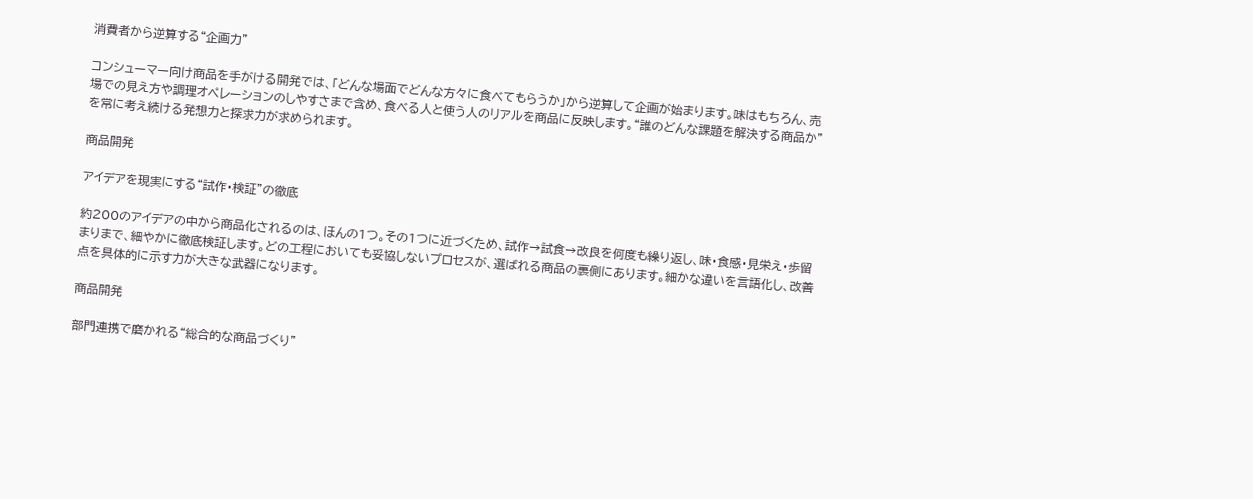消費者から逆算する“企画力”

コンシューマー向け商品を手がける開発では、「どんな場面でどんな方々に食べてもらうか」から逆算して企画が始まります。味はもちろん、売場での見え方や調理オペレーションのしやすさまで含め、食べる人と使う人のリアルを商品に反映します。“誰のどんな課題を解決する商品か”を常に考え続ける発想力と探求力が求められます。

商品開発

アイデアを現実にする“試作・検証”の徹底

約200のアイデアの中から商品化されるのは、ほんの1つ。その1つに近づくため、試作→試食→改良を何度も繰り返し、味・食感・見栄え・歩留まりまで、細やかに徹底検証します。どの工程においても妥協しないプロセスが、選ばれる商品の裏側にあります。細かな違いを言語化し、改善点を具体的に示す力が大きな武器になります。

商品開発

部門連携で磨かれる“総合的な商品づくり”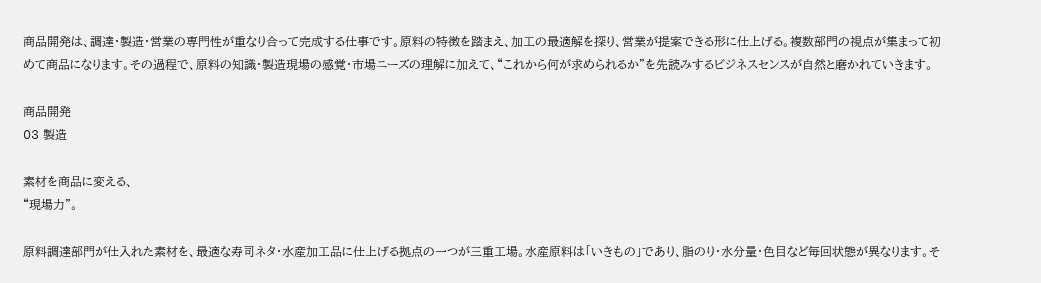商品開発は、調達・製造・営業の専門性が重なり合って完成する仕事です。原料の特徴を踏まえ、加工の最適解を探り、営業が提案できる形に仕上げる。複数部門の視点が集まって初めて商品になります。その過程で、原料の知識・製造現場の感覚・市場ニーズの理解に加えて、“これから何が求められるか”を先読みするビジネスセンスが自然と磨かれていきます。

商品開発
03 製造

素材を商品に変える、
“現場力”。

原料調達部門が仕入れた素材を、最適な寿司ネタ・水産加工品に仕上げる拠点の一つが三重工場。水産原料は「いきもの」であり、脂のり・水分量・色目など毎回状態が異なります。そ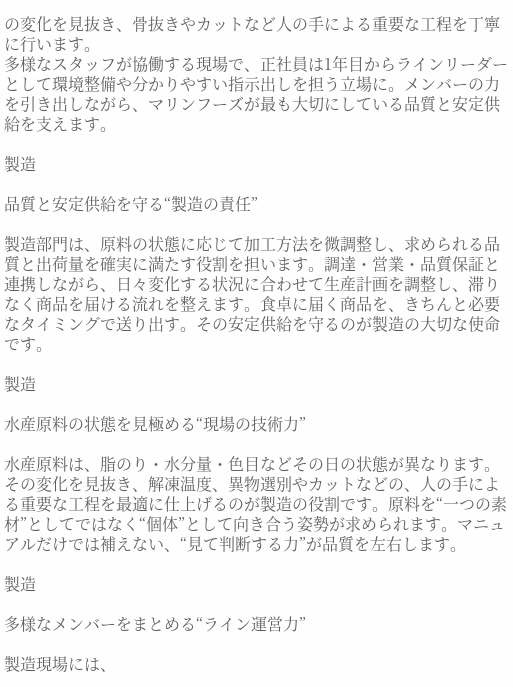の変化を見抜き、骨抜きやカットなど人の手による重要な工程を丁寧に行います。
多様なスタッフが協働する現場で、正社員は1年目からラインリーダーとして環境整備や分かりやすい指示出しを担う立場に。メンバーの力を引き出しながら、マリンフーズが最も大切にしている品質と安定供給を支えます。

製造

品質と安定供給を守る“製造の責任”

製造部門は、原料の状態に応じて加工方法を微調整し、求められる品質と出荷量を確実に満たす役割を担います。調達・営業・品質保証と連携しながら、日々変化する状況に合わせて生産計画を調整し、滞りなく商品を届ける流れを整えます。食卓に届く商品を、きちんと必要なタイミングで送り出す。その安定供給を守るのが製造の大切な使命です。

製造

水産原料の状態を見極める“現場の技術力”

水産原料は、脂のり・水分量・色目などその日の状態が異なります。その変化を見抜き、解凍温度、異物選別やカットなどの、人の手による重要な工程を最適に仕上げるのが製造の役割です。原料を“一つの素材”としてではなく“個体”として向き合う姿勢が求められます。マニュアルだけでは補えない、“見て判断する力”が品質を左右します。

製造

多様なメンバーをまとめる“ライン運営力”

製造現場には、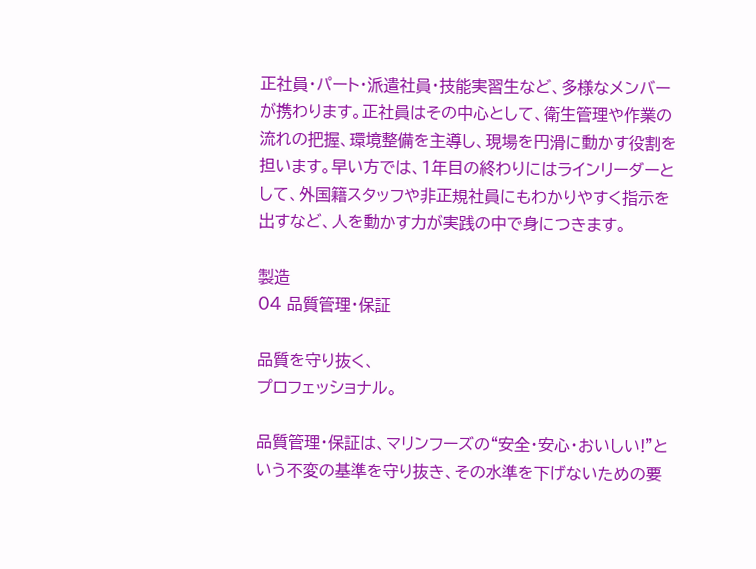正社員・パート・派遣社員・技能実習生など、多様なメンバーが携わります。正社員はその中心として、衛生管理や作業の流れの把握、環境整備を主導し、現場を円滑に動かす役割を担います。早い方では、1年目の終わりにはラインリーダーとして、外国籍スタッフや非正規社員にもわかりやすく指示を出すなど、人を動かす力が実践の中で身につきます。

製造
04 品質管理・保証

品質を守り抜く、
プロフェッショナル。

品質管理・保証は、マリンフーズの“安全・安心・おいしい!”という不変の基準を守り抜き、その水準を下げないための要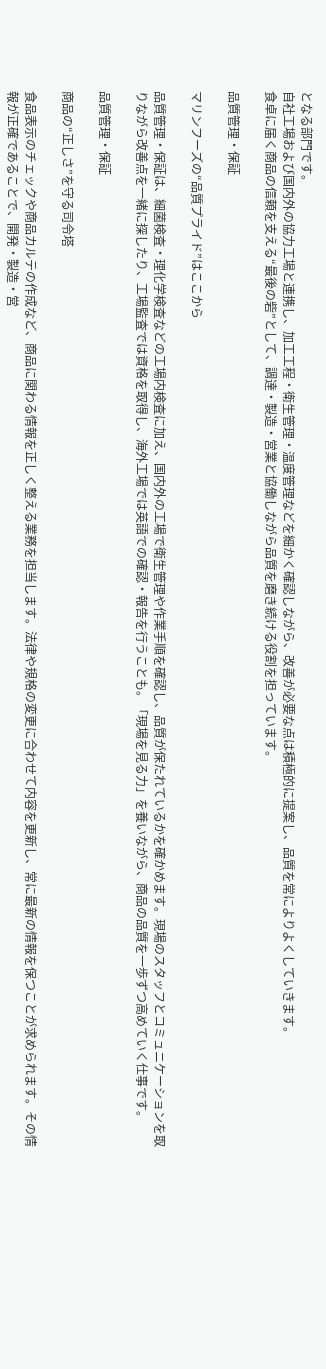となる部門です。
自社工場および国内外の協力工場と連携し、加工工程・衛生管理・温度管理などを細かく確認しながら、改善が必要な点は積極的に提案し、品質を常によりよくしていきます。
食卓に届く商品の信頼を支える“最後の砦”として、調達・製造・営業と協働しながら品質を磨き続ける役割を担っています。

品質管理・保証

マリンフーズの“品質プライド”はここから

品質管理・保証は、細菌検査・理化学検査などの工場内検査に加え、国内外の工場で衛生管理や作業手順を確認し、品質が保たれているかを確かめます。現場のスタッフとコミュニケーションを取りながら改善点を一緒に探したり、工場監査では資格を取得し、海外工場では英語での確認・報告を行うことも。「現場を見る力」を養いながら、商品の品質を一歩ずつ高めていく仕事です。

品質管理・保証

商品の“正しさ”を守る司令塔

食品表示のチェックや商品カルテの作成など、商品に関わる情報を正しく整える業務を担当します。法律や規格の変更に合わせて内容を更新し、常に最新の情報を保つことが求められます。その情報が正確であることで、開発・製造・営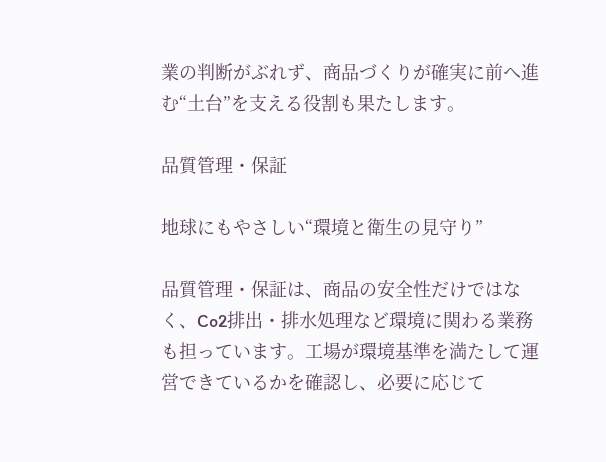業の判断がぶれず、商品づくりが確実に前へ進む“土台”を支える役割も果たします。

品質管理・保証

地球にもやさしい“環境と衛生の見守り”

品質管理・保証は、商品の安全性だけではなく、Co2排出・排水処理など環境に関わる業務も担っています。工場が環境基準を満たして運営できているかを確認し、必要に応じて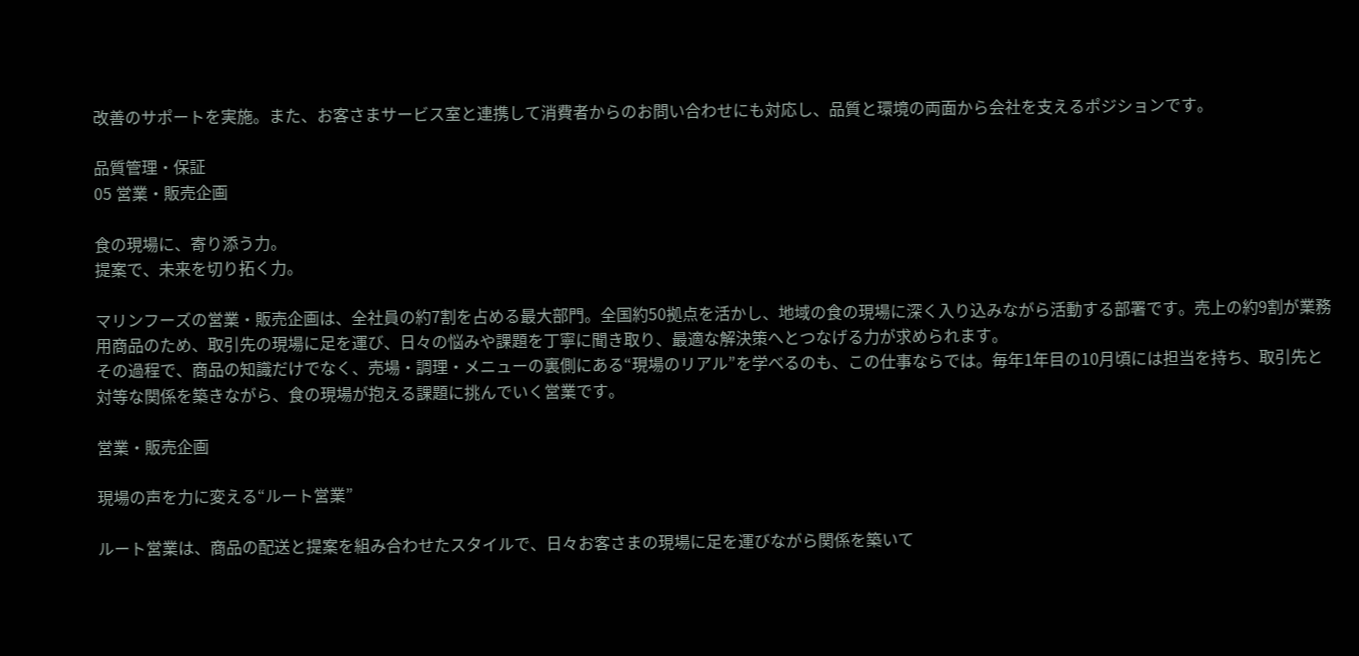改善のサポートを実施。また、お客さまサービス室と連携して消費者からのお問い合わせにも対応し、品質と環境の両面から会社を支えるポジションです。

品質管理・保証
05 営業・販売企画

食の現場に、寄り添う力。
提案で、未来を切り拓く力。

マリンフーズの営業・販売企画は、全社員の約7割を占める最大部門。全国約50拠点を活かし、地域の食の現場に深く入り込みながら活動する部署です。売上の約9割が業務用商品のため、取引先の現場に足を運び、日々の悩みや課題を丁寧に聞き取り、最適な解決策へとつなげる力が求められます。
その過程で、商品の知識だけでなく、売場・調理・メニューの裏側にある“現場のリアル”を学べるのも、この仕事ならでは。毎年1年目の10月頃には担当を持ち、取引先と対等な関係を築きながら、食の現場が抱える課題に挑んでいく営業です。

営業・販売企画

現場の声を力に変える“ルート営業”

ルート営業は、商品の配送と提案を組み合わせたスタイルで、日々お客さまの現場に足を運びながら関係を築いて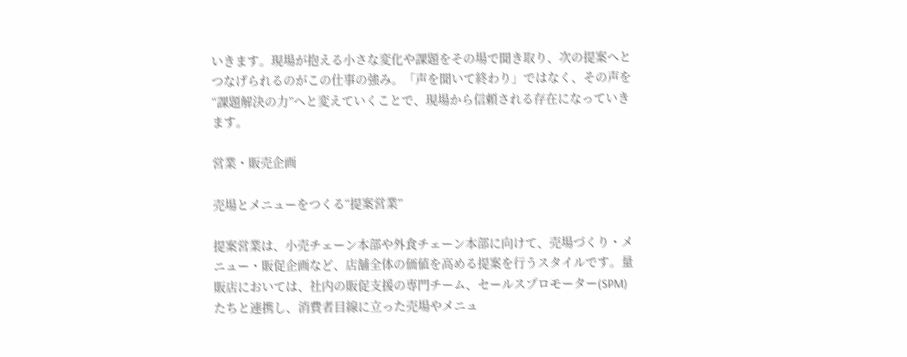いきます。現場が抱える小さな変化や課題をその場で聞き取り、次の提案へとつなげられるのがこの仕事の強み。「声を聞いて終わり」ではなく、その声を“課題解決の力”へと変えていくことで、現場から信頼される存在になっていきます。

営業・販売企画

売場とメニューをつくる“提案営業”

提案営業は、小売チェーン本部や外食チェーン本部に向けて、売場づくり・メニュー・販促企画など、店舗全体の価値を高める提案を行うスタイルです。量販店においては、社内の販促支援の専門チーム、セールスプロモーター(SPM)たちと連携し、消費者目線に立った売場やメニュ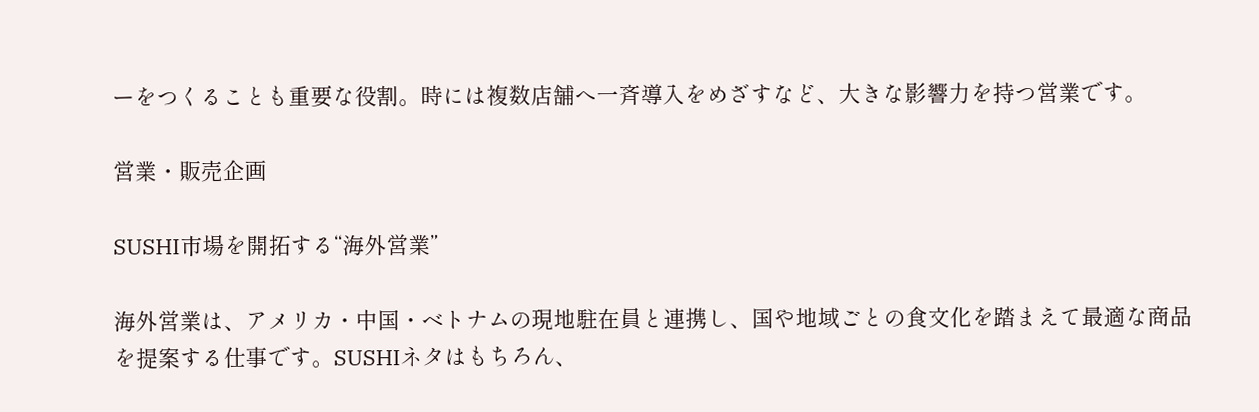ーをつくることも重要な役割。時には複数店舗へ一斉導入をめざすなど、大きな影響力を持つ営業です。

営業・販売企画

SUSHI市場を開拓する“海外営業”

海外営業は、アメリカ・中国・ベトナムの現地駐在員と連携し、国や地域ごとの食文化を踏まえて最適な商品を提案する仕事です。SUSHIネタはもちろん、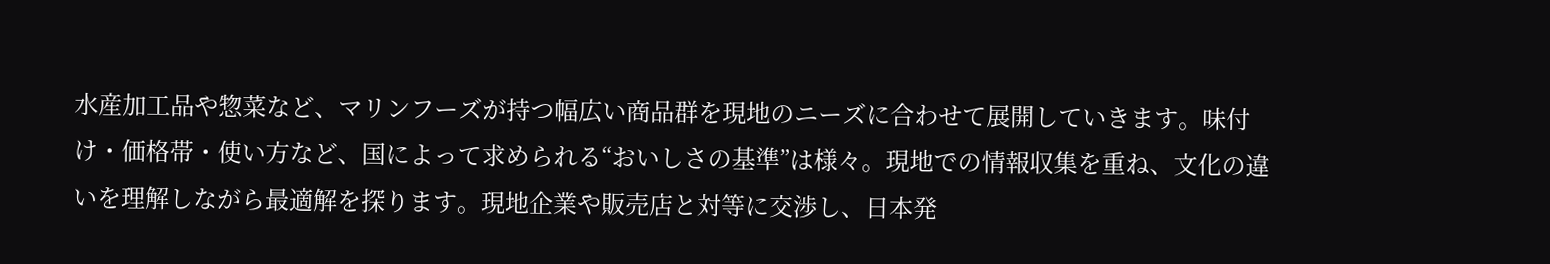水産加工品や惣菜など、マリンフーズが持つ幅広い商品群を現地のニーズに合わせて展開していきます。味付け・価格帯・使い方など、国によって求められる“おいしさの基準”は様々。現地での情報収集を重ね、文化の違いを理解しながら最適解を探ります。現地企業や販売店と対等に交渉し、日本発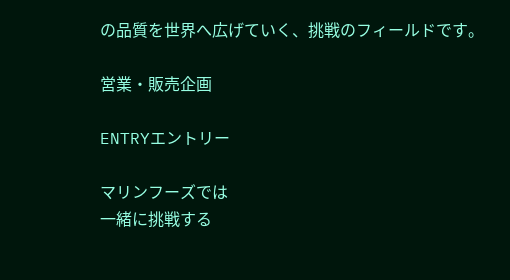の品質を世界へ広げていく、挑戦のフィールドです。

営業・販売企画

ENTRYエントリー

マリンフーズでは
一緒に挑戦する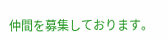仲間を募集しております。